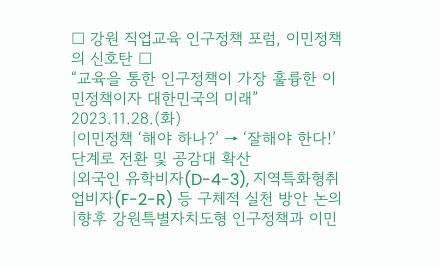□ 강원 직업교육 인구정책 포럼, 이민정책의 신호탄 □
“교육을 통한 인구정책이 가장 훌륭한 이민정책이자 대한민국의 미래”
2023.11.28.(화)
|이민정책 ‘해야 하나?’ → ‘잘해야 한다!’ 단계로 전환 및 공감대 확산
|외국인 유학비자(D-4-3), 지역특화형취업비자(F-2-R) 등 구체적 실천 방안 논의
|향후 강원특별자치도형 인구정책과 이민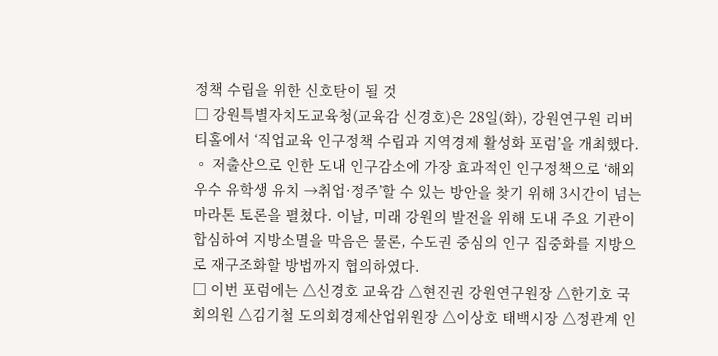정책 수립을 위한 신호탄이 될 것
□ 강원특별자치도교육청(교육감 신경호)은 28일(화), 강원연구원 리버티홀에서 ‘직업교육 인구정책 수립과 지역경제 활성화 포럼’을 개최했다.
◦ 저출산으로 인한 도내 인구감소에 가장 효과적인 인구정책으로 ‘해외 우수 유학생 유치 →취업·정주’할 수 있는 방안을 찾기 위해 3시간이 넘는 마라톤 토론을 펼쳤다. 이날, 미래 강원의 발전을 위해 도내 주요 기관이 합심하여 지방소멸을 막음은 물론, 수도권 중심의 인구 집중화를 지방으로 재구조화할 방법까지 협의하였다.
□ 이번 포럼에는 △신경호 교육감 △현진권 강원연구원장 △한기호 국회의원 △김기철 도의회경제산업위원장 △이상호 태백시장 △정관계 인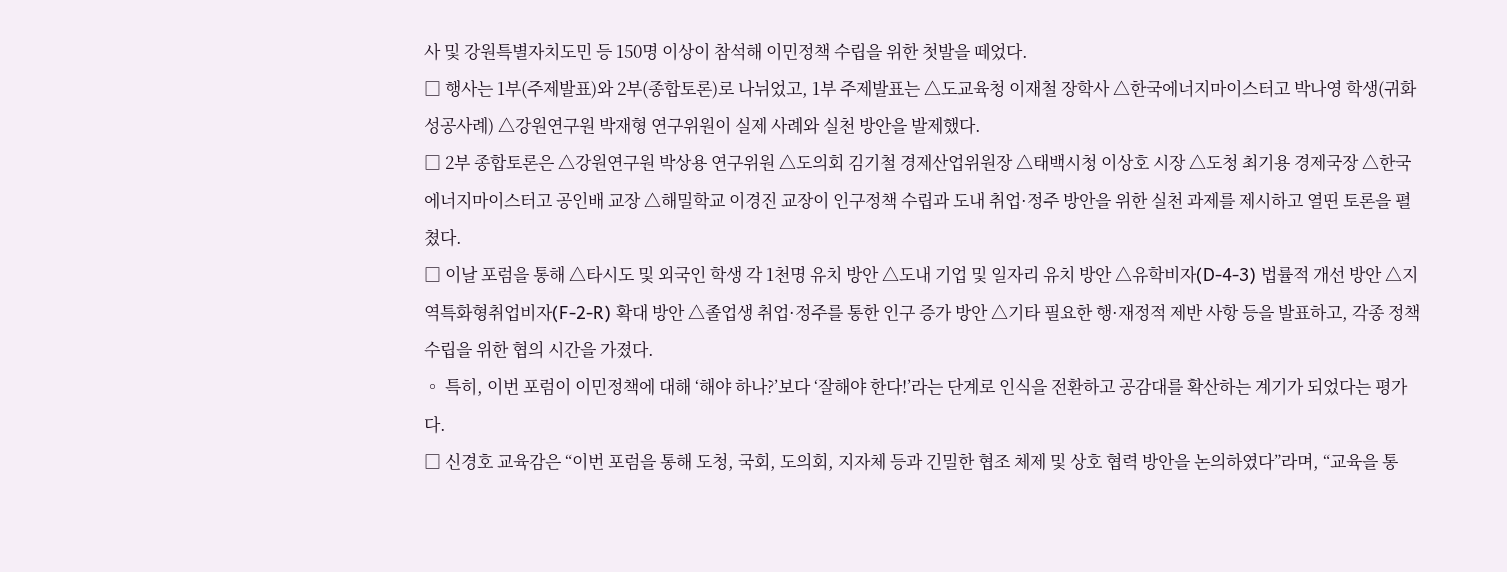사 및 강원특별자치도민 등 150명 이상이 참석해 이민정책 수립을 위한 첫발을 떼었다.
□ 행사는 1부(주제발표)와 2부(종합토론)로 나뉘었고, 1부 주제발표는 △도교육청 이재철 장학사 △한국에너지마이스터고 박나영 학생(귀화성공사례) △강원연구원 박재형 연구위원이 실제 사례와 실천 방안을 발제했다.
□ 2부 종합토론은 △강원연구원 박상용 연구위원 △도의회 김기철 경제산업위원장 △태백시청 이상호 시장 △도청 최기용 경제국장 △한국에너지마이스터고 공인배 교장 △해밀학교 이경진 교장이 인구정책 수립과 도내 취업·정주 방안을 위한 실천 과제를 제시하고 열띤 토론을 펼쳤다.
□ 이날 포럼을 통해 △타시도 및 외국인 학생 각 1천명 유치 방안 △도내 기업 및 일자리 유치 방안 △유학비자(D-4-3) 법률적 개선 방안 △지역특화형취업비자(F-2-R) 확대 방안 △졸업생 취업·정주를 통한 인구 증가 방안 △기타 필요한 행·재정적 제반 사항 등을 발표하고, 각종 정책 수립을 위한 협의 시간을 가졌다.
◦ 특히, 이번 포럼이 이민정책에 대해 ‘해야 하나?’보다 ‘잘해야 한다!’라는 단계로 인식을 전환하고 공감대를 확산하는 계기가 되었다는 평가다.
□ 신경호 교육감은 “이번 포럼을 통해 도청, 국회, 도의회, 지자체 등과 긴밀한 협조 체제 및 상호 협력 방안을 논의하였다”라며, “교육을 통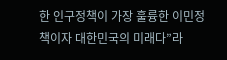한 인구정책이 가장 훌륭한 이민정책이자 대한민국의 미래다”라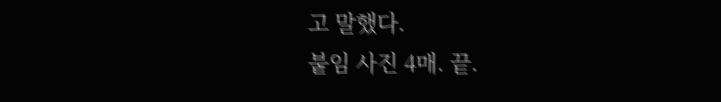고 말했다.
붙임 사진 4매. 끝.